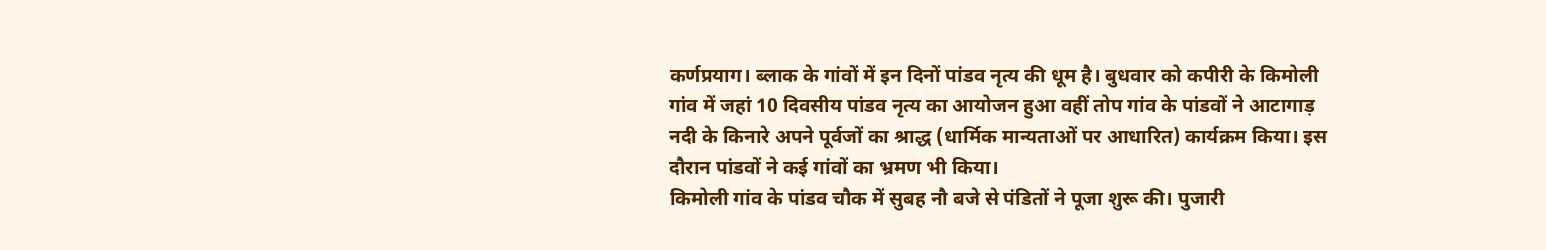कर्णप्रयाग। ब्लाक के गांवों में इन दिनों पांडव नृत्य की धूम है। बुधवार को कपीरी के किमोली गांव में जहां 10 दिवसीय पांडव नृत्य का आयोजन हुआ वहीं तोप गांव के पांडवों ने आटागाड़ नदी के किनारे अपने पूर्वजों का श्राद्ध (धार्मिक मान्यताओं पर आधारित) कार्यक्रम किया। इस दौरान पांडवों ने कई गांवों का भ्रमण भी किया।
किमोली गांव के पांडव चौक में सुबह नौ बजे से पंडितों ने पूजा शुरू की। पुजारी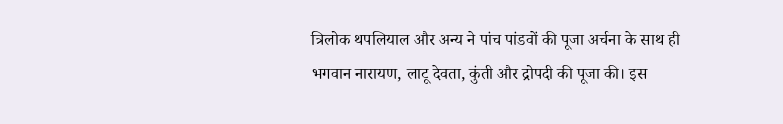त्रिलोक थपलियाल और अन्य ने पांच पांडवों की पूजा अर्चना के साथ ही भगवान नारायण, लाटू देवता, कुंती और द्रोपदी की पूजा की। इस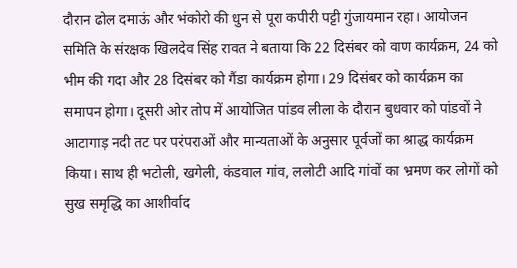दौरान ढोल दमाऊं और भंकोरो की धुन से पूरा कपीरी पट्टी गुंजायमान रहा। आयोजन समिति के संरक्षक खिलदेव सिंह रावत ने बताया कि 22 दिसंबर को वाण कार्यक्रम, 24 को भीम की गदा और 28 दिसंबर को गैंडा कार्यक्रम होगा। 29 दिसंबर को कार्यक्रम का समापन होगा। दूसरी ओर तोप में आयोजित पांडव लीला के दौरान बुधवार को पांडवों ने आटागाड़ नदी तट पर परंपराओं और मान्यताओं के अनुसार पूर्वजों का श्राद्ध कार्यक्रम किया। साथ ही भटोली, खगेली, कंडवाल गांव, ललोटी आदि गांवों का भ्रमण कर लोगों को सुख समृद्धि का आशीर्वाद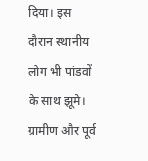दिया। इस दौरान स्थानीय लोग भी पांडवों के साथ झूमे। ग्रामीण और पूर्व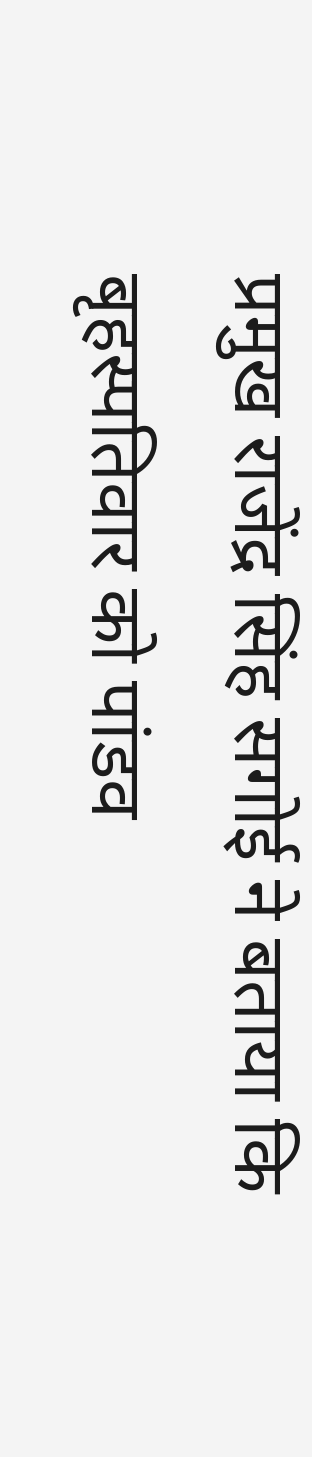प्रमुख राजेंद्र सिंह सगोई ने बताया कि बृहस्पतिवार को पांडव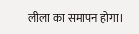लीला का समापन होगा।